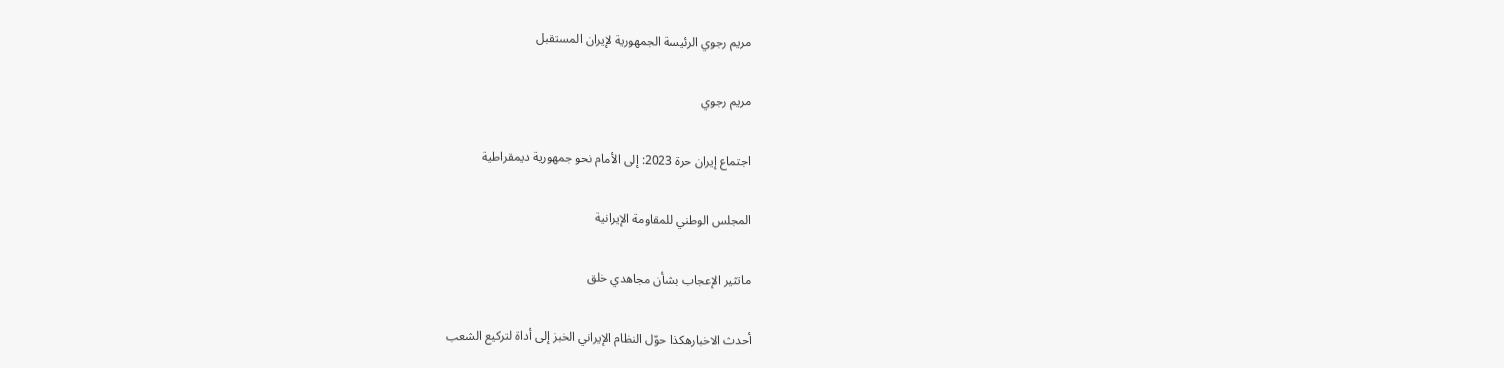مريم رجوي الرئيسة الجمهورية لإيران المستقبل

مريم رجوي

اجتماع إيران حرة 2023: إلى الأمام نحو جمهورية ديمقراطية

المجلس الوطني للمقاومة الإيرانية

ماتثير الإعجاب بشأن مجاهدي خلق

أحدث الاخبارهکذا حوّل النظام الإيراني الخبز إلى أداة لتركيع الشعب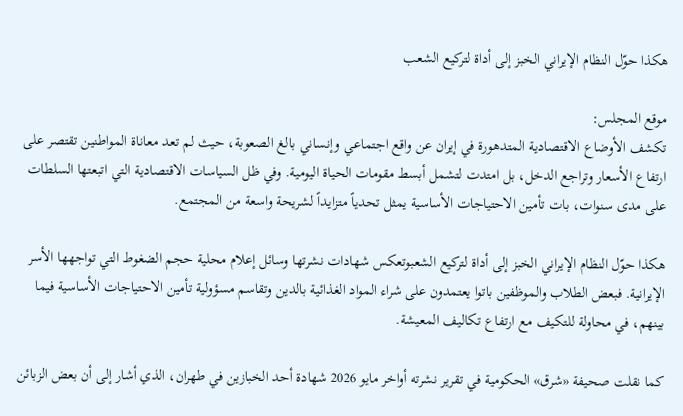هکذا حوّل النظام الإيراني الخبز إلى أداة لتركيع الشعب

موقع المجلس:
تكشف الأوضاع الاقتصادية المتدهورة في إيران عن واقع اجتماعي وإنساني بالغ الصعوبة، حيث لم تعد معاناة المواطنين تقتصر على ارتفاع الأسعار وتراجع الدخل، بل امتدت لتشمل أبسط مقومات الحياة اليومية. وفي ظل السياسات الاقتصادية التي اتبعتها السلطات على مدى سنوات، بات تأمين الاحتياجات الأساسية يمثل تحدياً متزايداً لشريحة واسعة من المجتمع.

هکذا حوّل النظام الإيراني الخبز إلى أداة لتركيع الشعبوتعكس شهادات نشرتها وسائل إعلام محلية حجم الضغوط التي تواجهها الأسر الإيرانية. فبعض الطلاب والموظفين باتوا يعتمدون على شراء المواد الغذائية بالدين وتقاسم مسؤولية تأمين الاحتياجات الأساسية فيما بينهم، في محاولة للتكيف مع ارتفاع تكاليف المعيشة.

كما نقلت صحيفة «شرق» الحكومية في تقرير نشرته أواخر مايو 2026 شهادة أحد الخبازين في طهران، الذي أشار إلى أن بعض الزبائن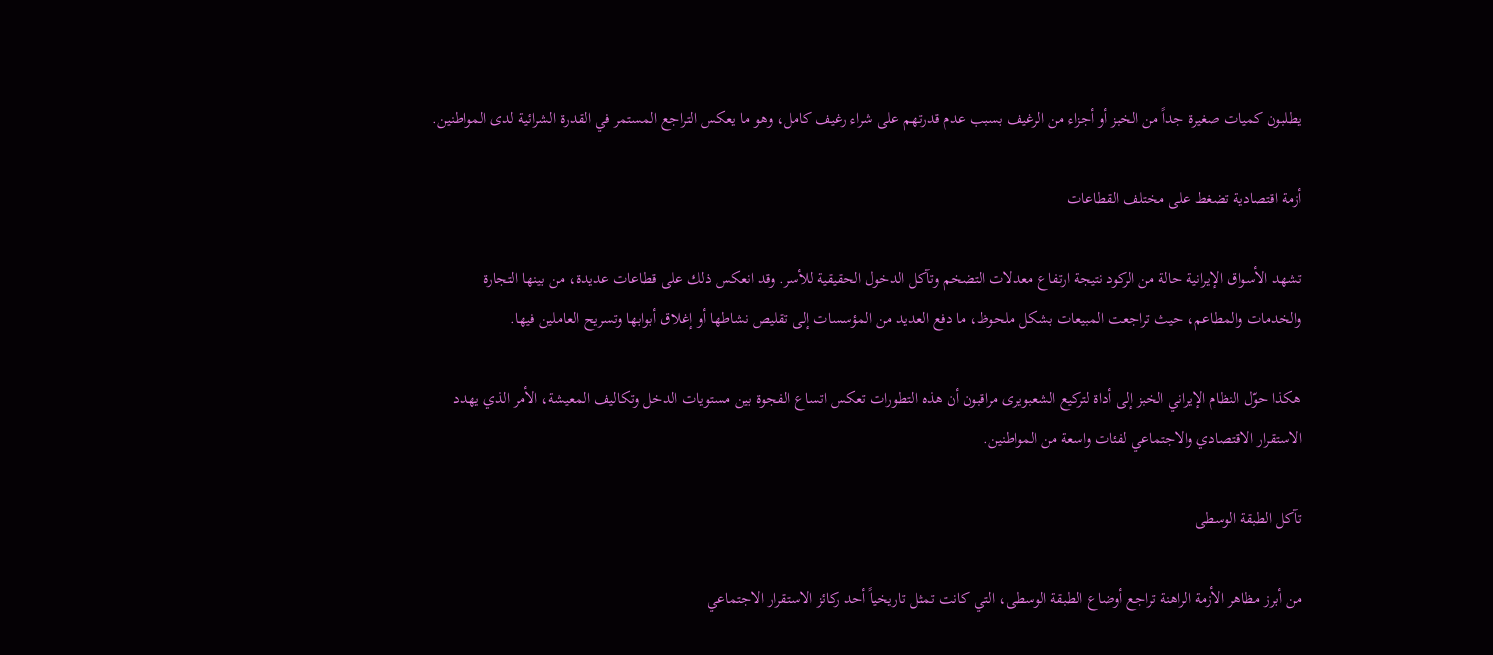يطلبون كميات صغيرة جداً من الخبز أو أجزاء من الرغيف بسبب عدم قدرتهم على شراء رغيف كامل، وهو ما يعكس التراجع المستمر في القدرة الشرائية لدى المواطنين.

أزمة اقتصادية تضغط على مختلف القطاعات

تشهد الأسواق الإيرانية حالة من الركود نتيجة ارتفاع معدلات التضخم وتآكل الدخول الحقيقية للأسر. وقد انعكس ذلك على قطاعات عديدة، من بينها التجارة والخدمات والمطاعم، حيث تراجعت المبيعات بشكل ملحوظ، ما دفع العديد من المؤسسات إلى تقليص نشاطها أو إغلاق أبوابها وتسريح العاملين فيها.

هکذا حوّل النظام الإيراني الخبز إلى أداة لتركيع الشعبويرى مراقبون أن هذه التطورات تعكس اتساع الفجوة بين مستويات الدخل وتكاليف المعيشة، الأمر الذي يهدد الاستقرار الاقتصادي والاجتماعي لفئات واسعة من المواطنين.

تآكل الطبقة الوسطى

من أبرز مظاهر الأزمة الراهنة تراجع أوضاع الطبقة الوسطى، التي كانت تمثل تاريخياً أحد ركائز الاستقرار الاجتماعي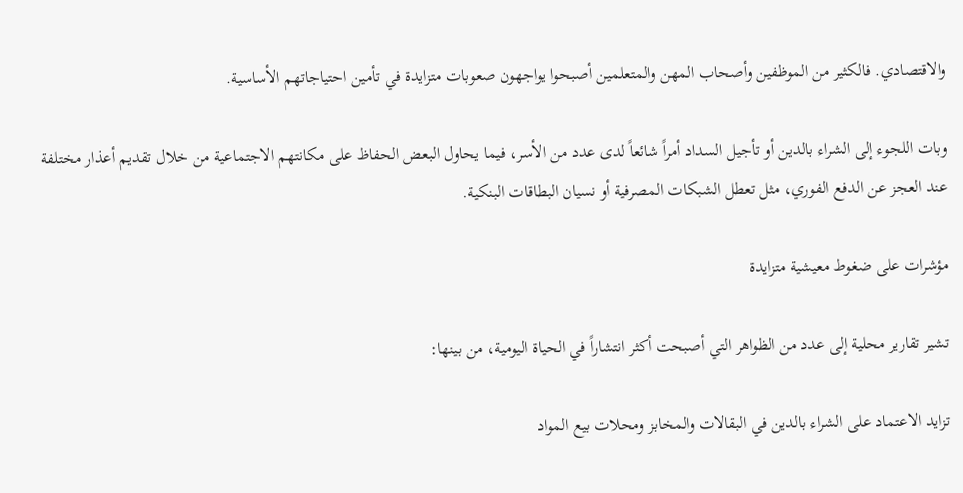والاقتصادي. فالكثير من الموظفين وأصحاب المهن والمتعلمين أصبحوا يواجهون صعوبات متزايدة في تأمين احتياجاتهم الأساسية.

وبات اللجوء إلى الشراء بالدين أو تأجيل السداد أمراً شائعاً لدى عدد من الأسر، فيما يحاول البعض الحفاظ على مكانتهم الاجتماعية من خلال تقديم أعذار مختلفة عند العجز عن الدفع الفوري، مثل تعطل الشبكات المصرفية أو نسيان البطاقات البنكية.

مؤشرات على ضغوط معيشية متزايدة

تشير تقارير محلية إلى عدد من الظواهر التي أصبحت أكثر انتشاراً في الحياة اليومية، من بينها:

تزايد الاعتماد على الشراء بالدين في البقالات والمخابز ومحلات بيع المواد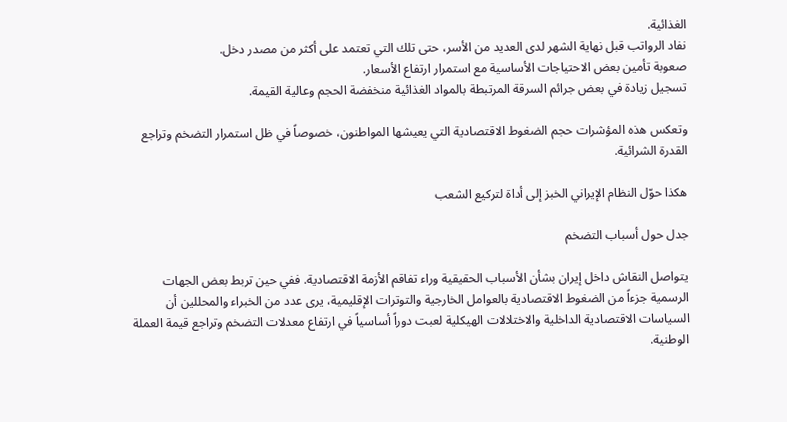الغذائية.
نفاد الرواتب قبل نهاية الشهر لدى العديد من الأسر، حتى تلك التي تعتمد على أكثر من مصدر دخل.
صعوبة تأمين بعض الاحتياجات الأساسية مع استمرار ارتفاع الأسعار.
تسجيل زيادة في بعض جرائم السرقة المرتبطة بالمواد الغذائية منخفضة الحجم وعالية القيمة.

وتعكس هذه المؤشرات حجم الضغوط الاقتصادية التي يعيشها المواطنون، خصوصاً في ظل استمرار التضخم وتراجع القدرة الشرائية.

هکذا حوّل النظام الإيراني الخبز إلى أداة لتركيع الشعب

جدل حول أسباب التضخم

يتواصل النقاش داخل إيران بشأن الأسباب الحقيقية وراء تفاقم الأزمة الاقتصادية. ففي حين تربط بعض الجهات الرسمية جزءاً من الضغوط الاقتصادية بالعوامل الخارجية والتوترات الإقليمية، يرى عدد من الخبراء والمحللين أن السياسات الاقتصادية الداخلية والاختلالات الهيكلية لعبت دوراً أساسياً في ارتفاع معدلات التضخم وتراجع قيمة العملة الوطنية.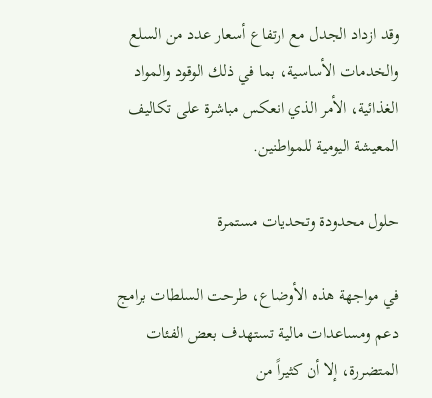وقد ازداد الجدل مع ارتفاع أسعار عدد من السلع والخدمات الأساسية، بما في ذلك الوقود والمواد الغذائية، الأمر الذي انعكس مباشرة على تكاليف المعيشة اليومية للمواطنين.

حلول محدودة وتحديات مستمرة

في مواجهة هذه الأوضاع، طرحت السلطات برامج دعم ومساعدات مالية تستهدف بعض الفئات المتضررة، إلا أن كثيراً من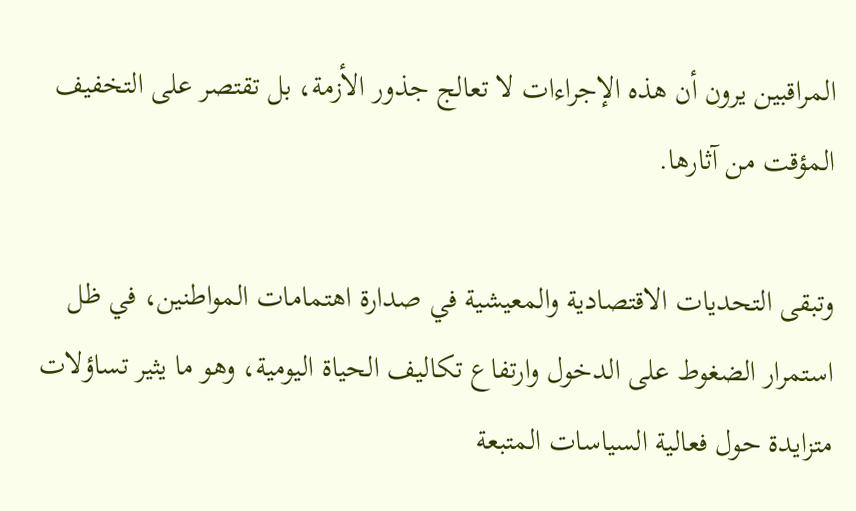المراقبين يرون أن هذه الإجراءات لا تعالج جذور الأزمة، بل تقتصر على التخفيف المؤقت من آثارها.

وتبقى التحديات الاقتصادية والمعيشية في صدارة اهتمامات المواطنين، في ظل استمرار الضغوط على الدخول وارتفاع تكاليف الحياة اليومية، وهو ما يثير تساؤلات متزايدة حول فعالية السياسات المتبعة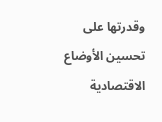وقدرتها على تحسين الأوضاع الاقتصادية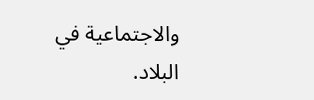والاجتماعية في البلاد.